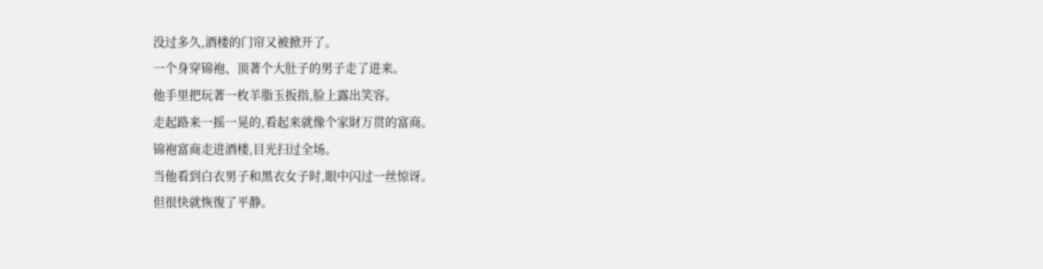没过多久,酒楼的门帘又被掀开了。
一个身穿锦袍、顶著个大肚子的男子走了进来。
他手里把玩著一枚羊脂玉扳指,脸上露出笑容。
走起路来一摇一晃的,看起来就像个家財万贯的富商。
锦袍富商走进酒楼,目光扫过全场。
当他看到白衣男子和黑衣女子时,眼中闪过一丝惊讶。
但很快就恢復了平静。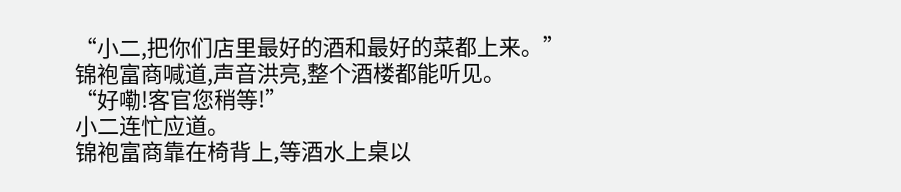“小二,把你们店里最好的酒和最好的菜都上来。”
锦袍富商喊道,声音洪亮,整个酒楼都能听见。
“好嘞!客官您稍等!”
小二连忙应道。
锦袍富商靠在椅背上,等酒水上桌以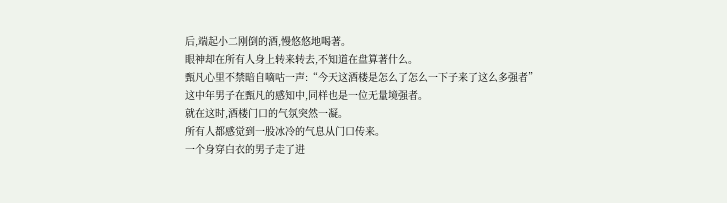后,端起小二刚倒的酒,慢悠悠地喝著。
眼神却在所有人身上转来转去,不知道在盘算著什么。
甄凡心里不禁暗自嘀咕一声:“今天这酒楼是怎么了怎么一下子来了这么多强者”
这中年男子在甄凡的感知中,同样也是一位无量境强者。
就在这时,酒楼门口的气氛突然一凝。
所有人都感觉到一股冰冷的气息从门口传来。
一个身穿白衣的男子走了进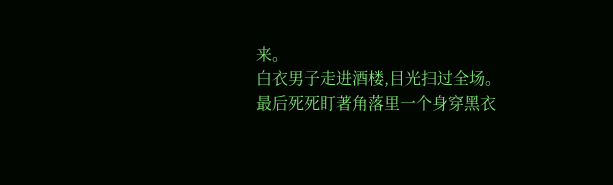来。
白衣男子走进酒楼,目光扫过全场。
最后死死盯著角落里一个身穿黑衣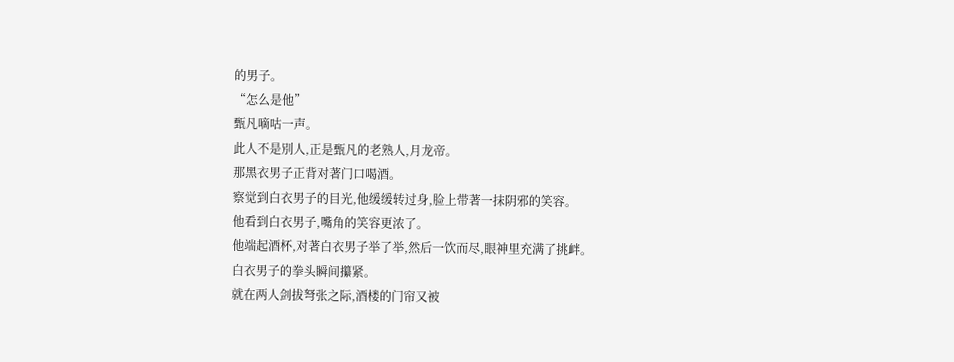的男子。
“怎么是他”
甄凡嘀咕一声。
此人不是別人,正是甄凡的老熟人,月龙帝。
那黑衣男子正背对著门口喝酒。
察觉到白衣男子的目光,他缓缓转过身,脸上带著一抹阴邪的笑容。
他看到白衣男子,嘴角的笑容更浓了。
他端起酒杯,对著白衣男子举了举,然后一饮而尽,眼神里充满了挑衅。
白衣男子的拳头瞬间攥紧。
就在两人剑拔弩张之际,酒楼的门帘又被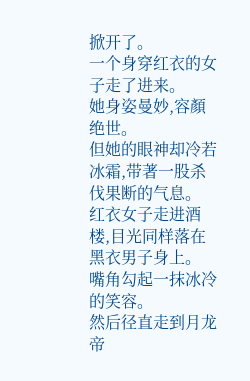掀开了。
一个身穿红衣的女子走了进来。
她身姿曼妙,容顏绝世。
但她的眼神却冷若冰霜,带著一股杀伐果断的气息。
红衣女子走进酒楼,目光同样落在黑衣男子身上。
嘴角勾起一抹冰冷的笑容。
然后径直走到月龙帝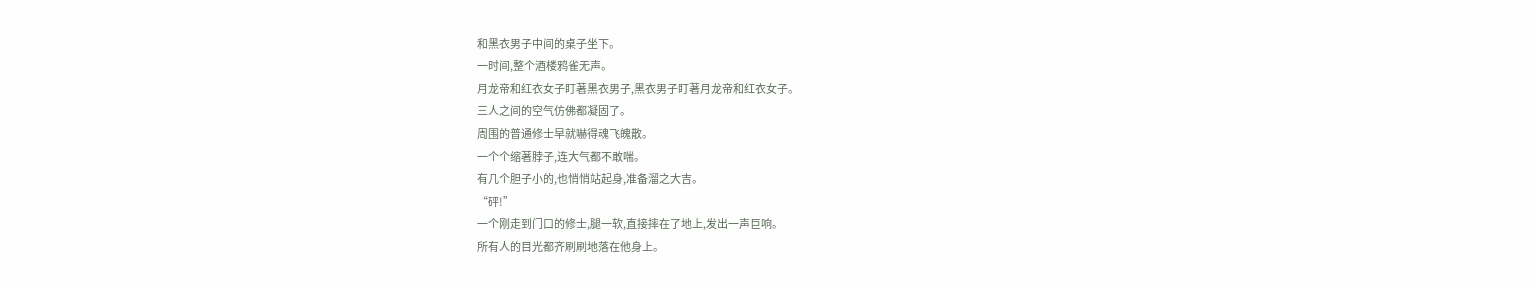和黑衣男子中间的桌子坐下。
一时间,整个酒楼鸦雀无声。
月龙帝和红衣女子盯著黑衣男子,黑衣男子盯著月龙帝和红衣女子。
三人之间的空气仿佛都凝固了。
周围的普通修士早就嚇得魂飞魄散。
一个个缩著脖子,连大气都不敢喘。
有几个胆子小的,也悄悄站起身,准备溜之大吉。
“砰!”
一个刚走到门口的修士,腿一软,直接摔在了地上,发出一声巨响。
所有人的目光都齐刷刷地落在他身上。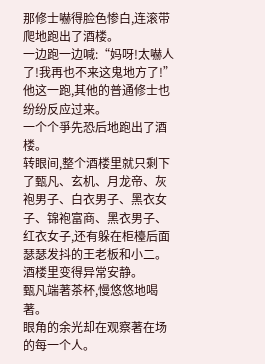那修士嚇得脸色惨白,连滚带爬地跑出了酒楼。
一边跑一边喊:“妈呀!太嚇人了!我再也不来这鬼地方了!”
他这一跑,其他的普通修士也纷纷反应过来。
一个个爭先恐后地跑出了酒楼。
转眼间,整个酒楼里就只剩下了甄凡、玄机、月龙帝、灰袍男子、白衣男子、黑衣女子、锦袍富商、黑衣男子、红衣女子,还有躲在柜檯后面瑟瑟发抖的王老板和小二。
酒楼里变得异常安静。
甄凡端著茶杯,慢悠悠地喝著。
眼角的余光却在观察著在场的每一个人。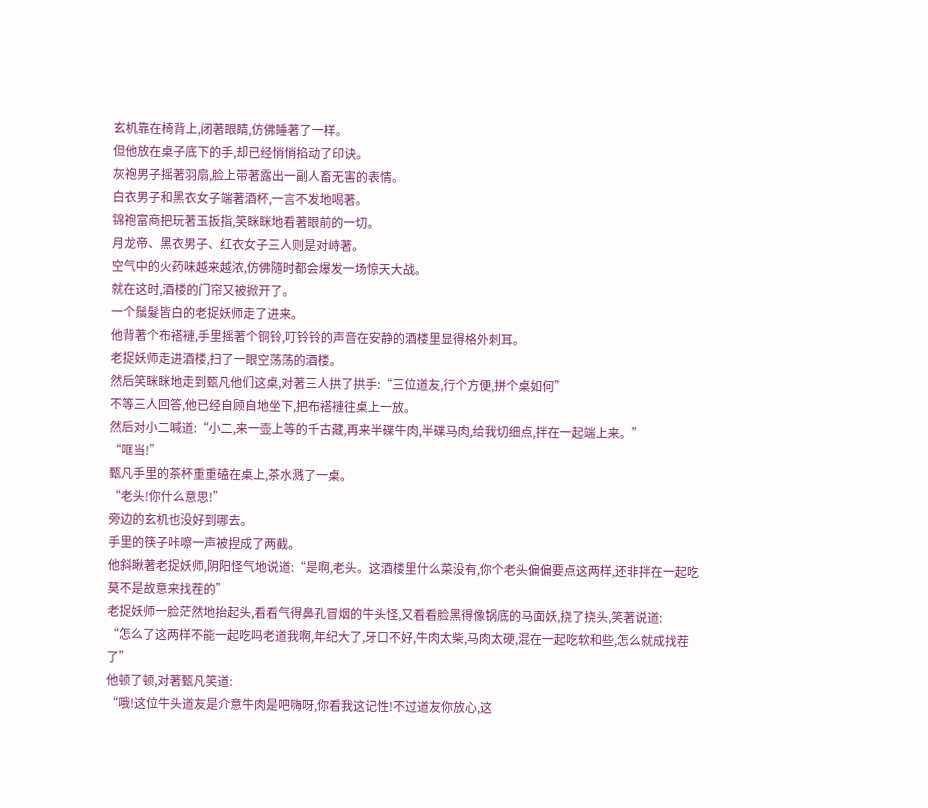玄机靠在椅背上,闭著眼睛,仿佛睡著了一样。
但他放在桌子底下的手,却已经悄悄掐动了印诀。
灰袍男子摇著羽扇,脸上带著露出一副人畜无害的表情。
白衣男子和黑衣女子端著酒杯,一言不发地喝著。
锦袍富商把玩著玉扳指,笑眯眯地看著眼前的一切。
月龙帝、黑衣男子、红衣女子三人则是对峙著。
空气中的火药味越来越浓,仿佛隨时都会爆发一场惊天大战。
就在这时,酒楼的门帘又被掀开了。
一个鬚髮皆白的老捉妖师走了进来。
他背著个布褡褳,手里摇著个铜铃,叮铃铃的声音在安静的酒楼里显得格外刺耳。
老捉妖师走进酒楼,扫了一眼空荡荡的酒楼。
然后笑眯眯地走到甄凡他们这桌,对著三人拱了拱手:“三位道友,行个方便,拼个桌如何”
不等三人回答,他已经自顾自地坐下,把布褡褳往桌上一放。
然后对小二喊道:“小二,来一壶上等的千古藏,再来半碟牛肉,半碟马肉,给我切细点,拌在一起端上来。”
“哐当!”
甄凡手里的茶杯重重磕在桌上,茶水溅了一桌。
“老头!你什么意思!”
旁边的玄机也没好到哪去。
手里的筷子咔嚓一声被捏成了两截。
他斜瞅著老捉妖师,阴阳怪气地说道:“是啊,老头。这酒楼里什么菜没有,你个老头偏偏要点这两样,还非拌在一起吃莫不是故意来找茬的”
老捉妖师一脸茫然地抬起头,看看气得鼻孔冒烟的牛头怪,又看看脸黑得像锅底的马面妖,挠了挠头,笑著说道:
“怎么了这两样不能一起吃吗老道我啊,年纪大了,牙口不好,牛肉太柴,马肉太硬,混在一起吃软和些,怎么就成找茬了”
他顿了顿,对著甄凡笑道:
“哦!这位牛头道友是介意牛肉是吧嗨呀,你看我这记性!不过道友你放心,这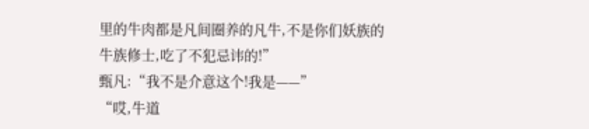里的牛肉都是凡间圈养的凡牛,不是你们妖族的牛族修士,吃了不犯忌讳的!”
甄凡:“我不是介意这个!我是——”
“哎,牛道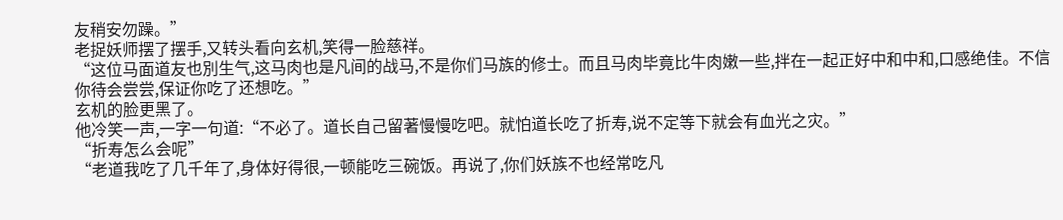友稍安勿躁。”
老捉妖师摆了摆手,又转头看向玄机,笑得一脸慈祥。
“这位马面道友也別生气,这马肉也是凡间的战马,不是你们马族的修士。而且马肉毕竟比牛肉嫩一些,拌在一起正好中和中和,口感绝佳。不信你待会尝尝,保证你吃了还想吃。”
玄机的脸更黑了。
他冷笑一声,一字一句道:“不必了。道长自己留著慢慢吃吧。就怕道长吃了折寿,说不定等下就会有血光之灾。”
“折寿怎么会呢”
“老道我吃了几千年了,身体好得很,一顿能吃三碗饭。再说了,你们妖族不也经常吃凡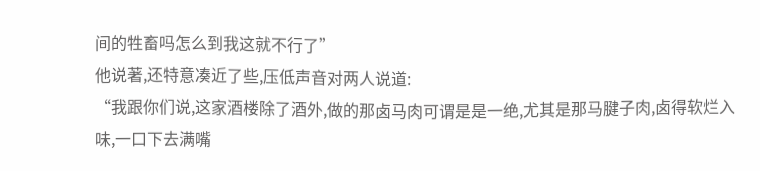间的牲畜吗怎么到我这就不行了”
他说著,还特意凑近了些,压低声音对两人说道:
“我跟你们说,这家酒楼除了酒外,做的那卤马肉可谓是是一绝,尤其是那马腱子肉,卤得软烂入味,一口下去满嘴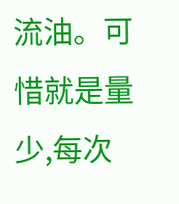流油。可惜就是量少,每次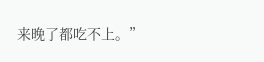来晚了都吃不上。”